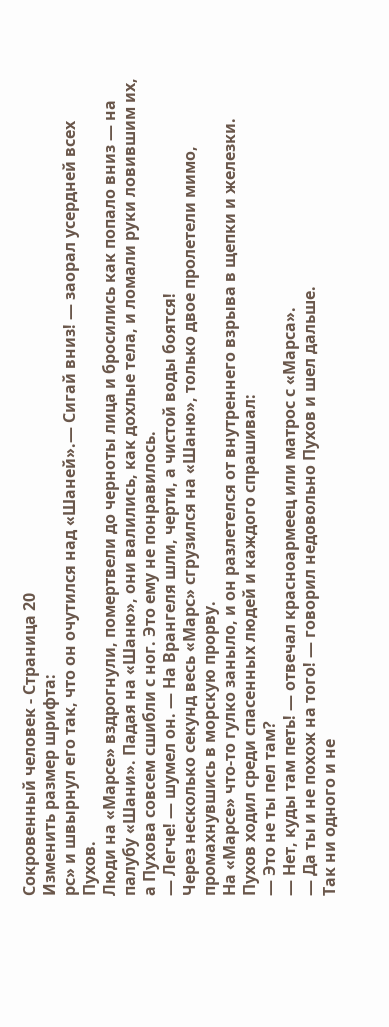Сокровенный человек - Страница 20
Изменить размер шрифта:
рс» и швырнул его так, что он очутился над «Шаней».— Сигай вниз! — заорал усердней всех Пухов.
Люди на «Марсе» вздрогнули, помертвели до черноты лица и бросились как попало вниз — на палубу «Шани». Падая на «Шаню», они валились, как дохлые тела, и ломали руки ловившим их, а Пухова совсем сшибли с ног. Это ему не понравилось.
— Легче! — шумел он. — На Врангеля шли, черти, а чистой воды боятся!
Через несколько секунд весь «Марс» сгрузился на «Шаню», только двое пролетели мимо, промахнувшись в морскую прорву.
На «Марсе» что-то гулко заныло, и он разлетелся от внутреннего взрыва в щепки и железки.
Пухов ходил среди спасенных людей и каждого спрашивал:
— Это не ты пел там?
— Нет, куды там петь! — отвечал красноармеец или матрос с «Марса».
— Да ты и не похож на того! — говорил недовольно Пухов и шел дальше.
Так ни одного и не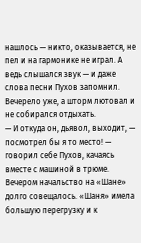нашлось — никто, оказывается, не пел и на гармонике не играл. А ведь слышался звук — и даже слова песни Пухов запомнил.
Вечерело уже, а шторм лютовал и не собирался отдыхать.
— И откуда он, дьявол, выходит, — посмотрел бы я то место! — говорил себе Пухов, качаясь вместе с машиной в трюме.
Вечером начальство на «Шане» долго совещалось. «Шаня» имела большую перегрузку и к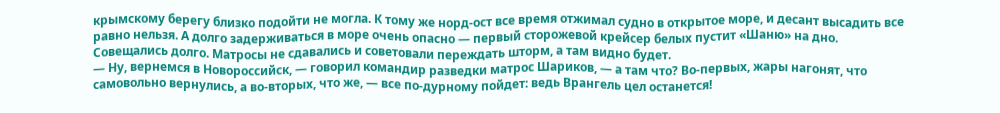крымскому берегу близко подойти не могла. К тому же норд-ост все время отжимал судно в открытое море, и десант высадить все равно нельзя. А долго задерживаться в море очень опасно — первый сторожевой крейсер белых пустит «Шаню» на дно.
Совещались долго. Матросы не сдавались и советовали переждать шторм, а там видно будет.
— Ну, вернемся в Новороссийск, — говорил командир разведки матрос Шариков, — а там что? Во-первых, жары нагонят, что самовольно вернулись, а во-вторых, что же, — все по-дурному пойдет: ведь Врангель цел останется!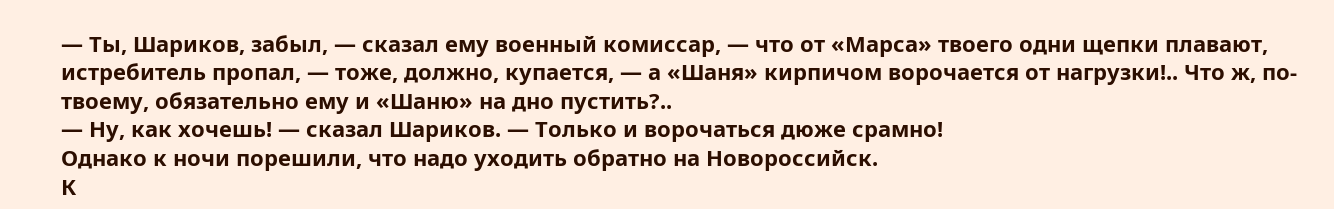— Ты, Шариков, забыл, — сказал ему военный комиссар, — что от «Марса» твоего одни щепки плавают, истребитель пропал, — тоже, должно, купается, — а «Шаня» кирпичом ворочается от нагрузки!.. Что ж, по-твоему, обязательно ему и «Шаню» на дно пустить?..
— Ну, как хочешь! — сказал Шариков. — Только и ворочаться дюже срамно!
Однако к ночи порешили, что надо уходить обратно на Новороссийск.
К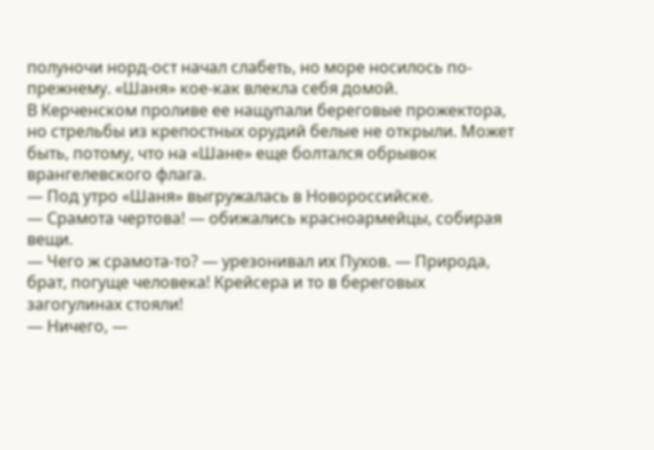полуночи норд-ост начал слабеть, но море носилось по-прежнему. «Шаня» кое-как влекла себя домой.
В Керченском проливе ее нащупали береговые прожектора, но стрельбы из крепостных орудий белые не открыли. Может быть, потому, что на «Шане» еще болтался обрывок врангелевского флага.
— Под утро «Шаня» выгружалась в Новороссийске.
— Срамота чертова! — обижались красноармейцы, собирая вещи.
— Чего ж срамота-то? — урезонивал их Пухов. — Природа, брат, погуще человека! Крейсера и то в береговых загогулинах стояли!
— Ничего, —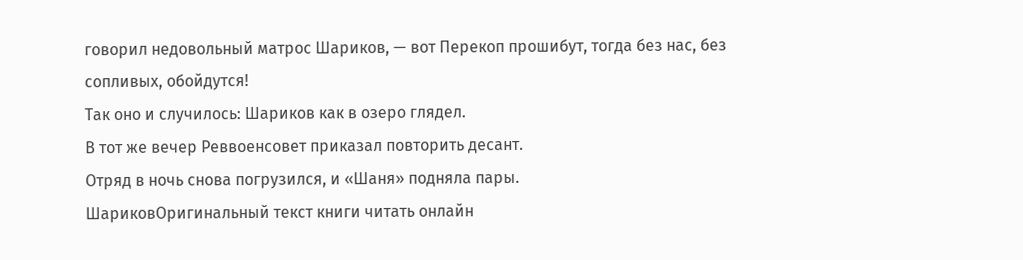говорил недовольный матрос Шариков, — вот Перекоп прошибут, тогда без нас, без сопливых, обойдутся!
Так оно и случилось: Шариков как в озеро глядел.
В тот же вечер Реввоенсовет приказал повторить десант.
Отряд в ночь снова погрузился, и «Шаня» подняла пары.
ШариковОригинальный текст книги читать онлайн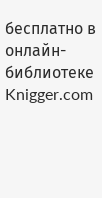бесплатно в онлайн-библиотеке Knigger.com